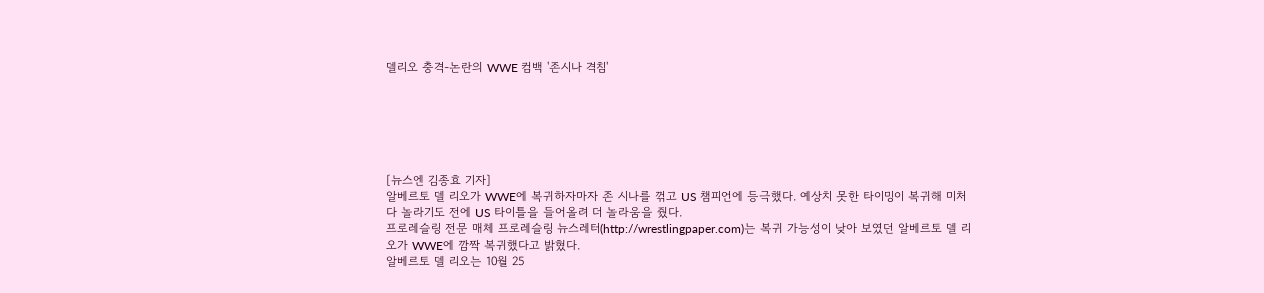델리오 충격-논란의 WWE 컴백 '존시나 격침'






[뉴스엔 김종효 기자]
알베르토 델 리오가 WWE에 복귀하자마자 존 시나를 꺾고 US 챔피언에 등극했다. 예상치 못한 타이밍이 복귀해 미처 다 놀라기도 전에 US 타이틀을 들어올려 더 놀라움을 줬다.
프로레슬링 전문 매체 프로레슬링 뉴스레터(http://wrestlingpaper.com)는 복귀 가능성이 낮아 보였던 알베르토 델 리오가 WWE에 깜짝 복귀했다고 밝혔다.
알베르토 델 리오는 10월 25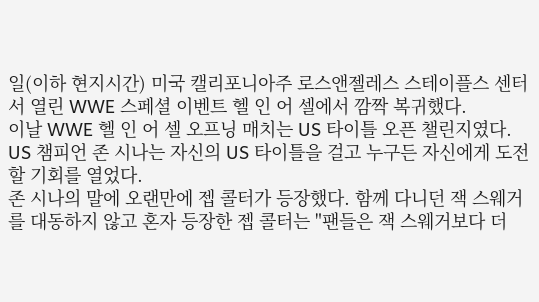일(이하 현지시간) 미국 캘리포니아주 로스앤젤레스 스테이플스 센터서 열린 WWE 스페셜 이벤트 헬 인 어 셀에서 깜짝 복귀했다.
이날 WWE 헬 인 어 셀 오프닝 매치는 US 타이틀 오픈 챌린지였다. US 챔피언 존 시나는 자신의 US 타이틀을 걸고 누구든 자신에게 도전할 기회를 열었다.
존 시나의 말에 오랜만에 젭 콜터가 등장했다. 함께 다니던 잭 스웨거를 대동하지 않고 혼자 등장한 젭 콜터는 "팬들은 잭 스웨거보다 더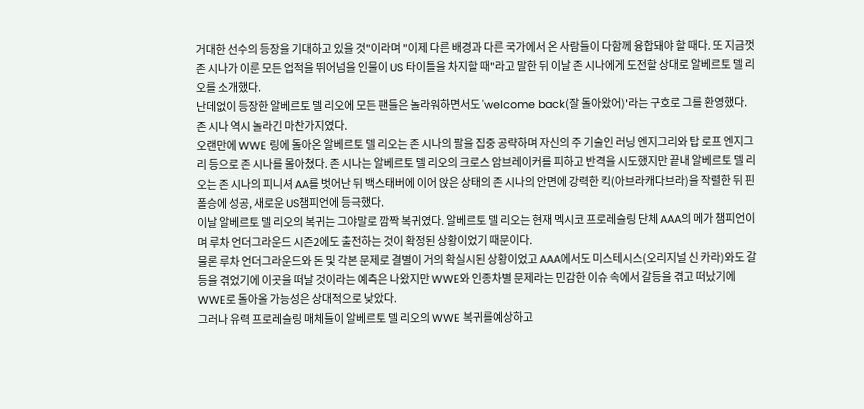거대한 선수의 등장을 기대하고 있을 것"이라며 "이제 다른 배경과 다른 국가에서 온 사람들이 다함께 융합돼야 할 때다. 또 지금껏 존 시나가 이룬 모든 업적을 뛰어넘을 인물이 US 타이틀을 차지할 때"라고 말한 뒤 이날 존 시나에게 도전할 상대로 알베르토 델 리오를 소개했다.
난데없이 등장한 알베르토 델 리오에 모든 팬들은 놀라워하면서도 'welcome back(잘 돌아왔어)'라는 구호로 그를 환영했다. 존 시나 역시 놀라긴 마찬가지였다.
오랜만에 WWE 링에 돌아온 알베르토 델 리오는 존 시나의 팔을 집중 공략하며 자신의 주 기술인 러닝 엔지그리와 탑 로프 엔지그리 등으로 존 시나를 몰아쳤다. 존 시나는 알베르토 델 리오의 크로스 암브레이커를 피하고 반격을 시도했지만 끝내 알베르토 델 리오는 존 시나의 피니셔 AA를 벗어난 뒤 백스태버에 이어 앉은 상태의 존 시나의 안면에 강력한 킥(아브라캐다브라)을 작렬한 뒤 핀폴승에 성공, 새로운 US챔피언에 등극했다.
이날 알베르토 델 리오의 복귀는 그야말로 깜짝 복귀였다. 알베르토 델 리오는 현재 멕시코 프로레슬링 단체 AAA의 메가 챔피언이며 루차 언더그라운드 시즌2에도 출전하는 것이 확정된 상황이었기 때문이다.
물론 루차 언더그라운드와 돈 및 각본 문제로 결별이 거의 확실시된 상황이었고 AAA에서도 미스테시스(오리지널 신 카라)와도 갈등을 겪었기에 이곳을 떠날 것이라는 예측은 나왔지만 WWE와 인종차별 문제라는 민감한 이슈 속에서 갈등을 겪고 떠났기에 WWE로 돌아올 가능성은 상대적으로 낮았다.
그러나 유력 프로레슬링 매체들이 알베르토 델 리오의 WWE 복귀를예상하고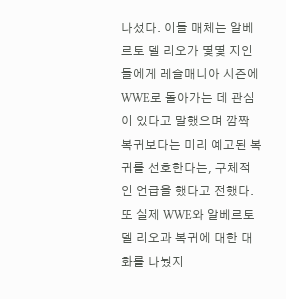나섰다. 이들 매체는 알베르토 델 리오가 몇몇 지인들에게 레슬매니아 시즌에 WWE로 돌아가는 데 관심이 있다고 말했으며 깜짝 복귀보다는 미리 예고된 복귀를 선호한다는, 구체적인 언급을 했다고 전했다.
또 실제 WWE와 알베르토 델 리오과 복귀에 대한 대화를 나눴지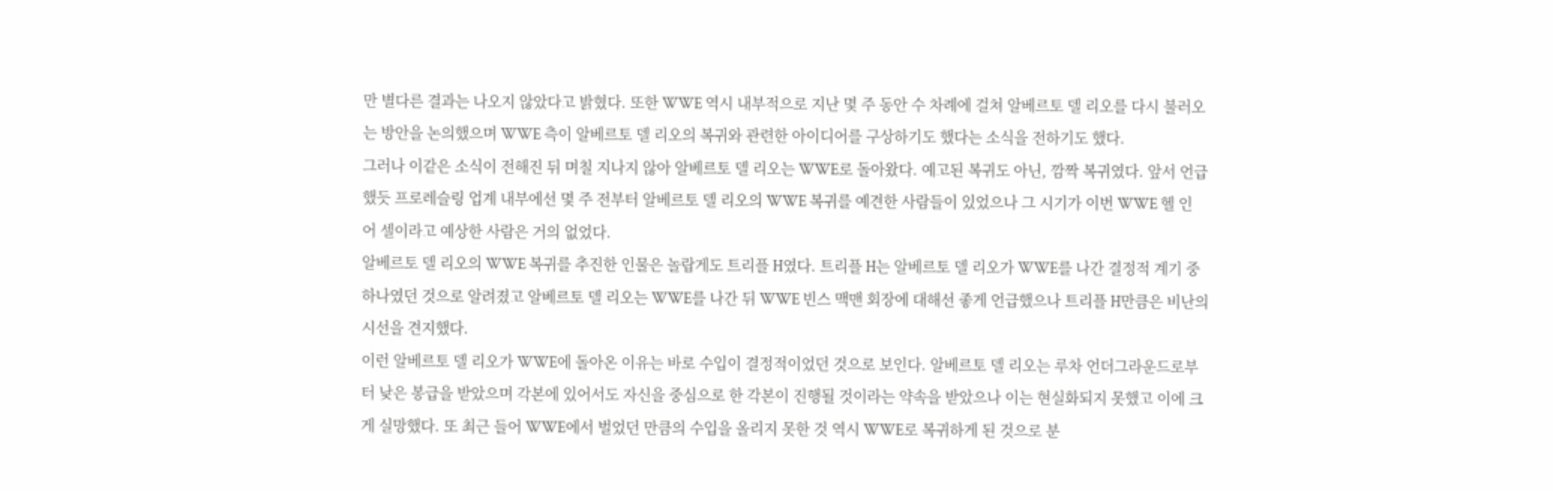만 별다른 결과는 나오지 않았다고 밝혔다. 또한 WWE 역시 내부적으로 지난 몇 주 동안 수 차례에 걸쳐 알베르토 델 리오를 다시 불러오는 방안을 논의했으며 WWE 측이 알베르토 델 리오의 복귀와 관련한 아이디어를 구상하기도 했다는 소식을 전하기도 했다.
그러나 이같은 소식이 전해진 뒤 며칠 지나지 않아 알베르토 델 리오는 WWE로 돌아왔다. 예고된 복귀도 아닌, 깜짝 복귀였다. 앞서 언급했듯 프로레슬링 업계 내부에선 몇 주 전부터 알베르토 델 리오의 WWE 복귀를 예견한 사람들이 있었으나 그 시기가 이번 WWE 헬 인 어 셀이라고 예상한 사람은 거의 없었다.
알베르토 델 리오의 WWE 복귀를 추진한 인물은 놀랍게도 트리플 H였다. 트리플 H는 알베르토 델 리오가 WWE를 나간 결정적 계기 중 하나였던 것으로 알려졌고 알베르토 델 리오는 WWE를 나간 뒤 WWE 빈스 맥맨 회장에 대해선 좋게 언급했으나 트리플 H만큼은 비난의 시선을 견지했다.
이런 알베르토 델 리오가 WWE에 돌아온 이유는 바로 수입이 결정적이었던 것으로 보인다. 알베르토 델 리오는 루차 언더그라운드로부터 낮은 봉급을 받았으며 각본에 있어서도 자신을 중심으로 한 각본이 진행될 것이라는 약속을 받았으나 이는 현실화되지 못했고 이에 크게 실망했다. 또 최근 들어 WWE에서 벌었던 만큼의 수입을 올리지 못한 것 역시 WWE로 복귀하게 된 것으로 분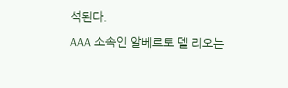석된다.
AAA 소속인 알베르토 델 리오는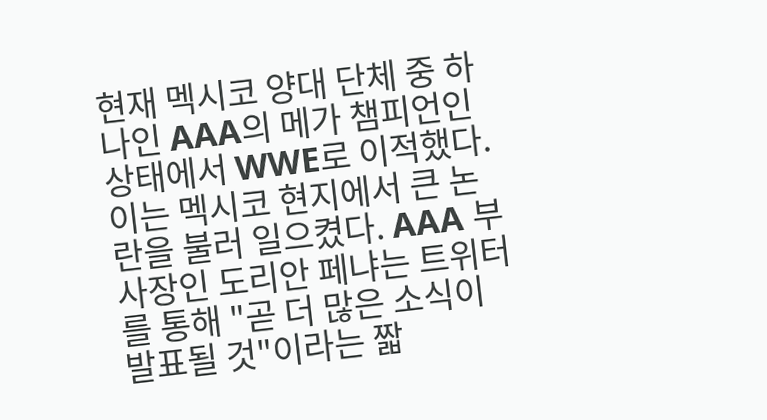현재 멕시코 양대 단체 중 하나인 AAA의 메가 챔피언인 상태에서 WWE로 이적했다. 이는 멕시코 현지에서 큰 논란을 불러 일으켰다. AAA 부사장인 도리안 페냐는 트위터를 통해 "곧 더 많은 소식이 발표될 것"이라는 짧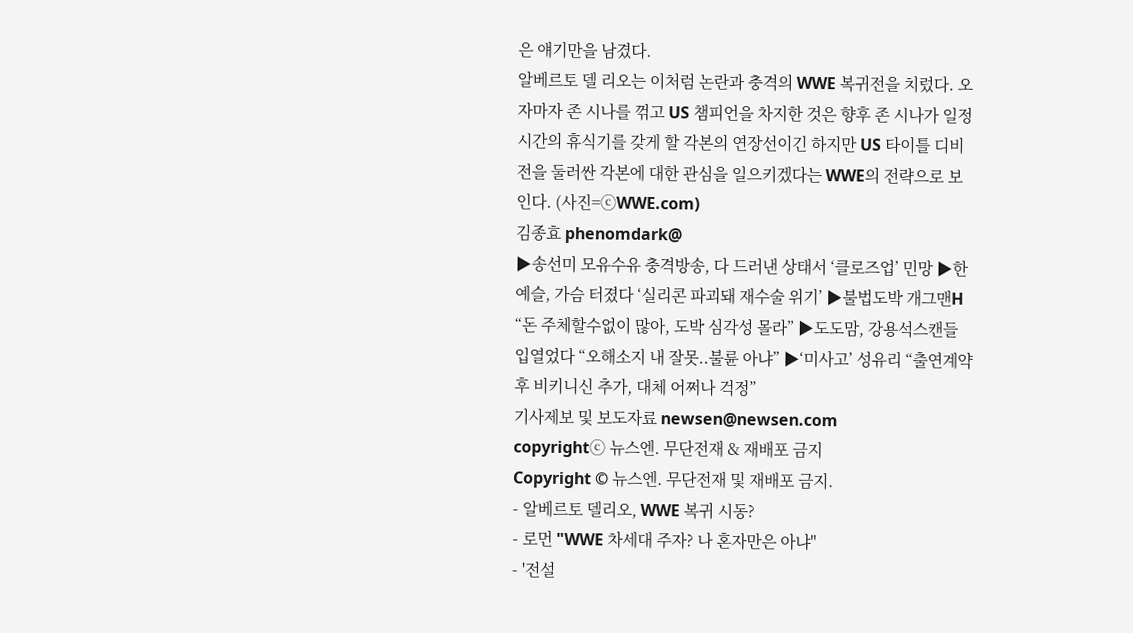은 얘기만을 남겼다.
알베르토 델 리오는 이처럼 논란과 충격의 WWE 복귀전을 치렀다. 오자마자 존 시나를 꺾고 US 챔피언을 차지한 것은 향후 존 시나가 일정 시간의 휴식기를 갖게 할 각본의 연장선이긴 하지만 US 타이틀 디비전을 둘러싼 각본에 대한 관심을 일으키겠다는 WWE의 전략으로 보인다. (사진=ⓒWWE.com)
김종효 phenomdark@
▶송선미 모유수유 충격방송, 다 드러낸 상태서 ‘클로즈업’ 민망 ▶한예슬, 가슴 터졌다 ‘실리콘 파괴돼 재수술 위기’ ▶불법도박 개그맨H “돈 주체할수없이 많아, 도박 심각성 몰라” ▶도도맘, 강용석스캔들 입열었다 “오해소지 내 잘못..불륜 아냐” ▶‘미사고’ 성유리 “출연계약 후 비키니신 추가, 대체 어쩌나 걱정”
기사제보 및 보도자료 newsen@newsen.com
copyrightⓒ 뉴스엔. 무단전재 & 재배포 금지
Copyright © 뉴스엔. 무단전재 및 재배포 금지.
- 알베르토 델리오, WWE 복귀 시동?
- 로먼 "WWE 차세대 주자? 나 혼자만은 아냐"
- '전설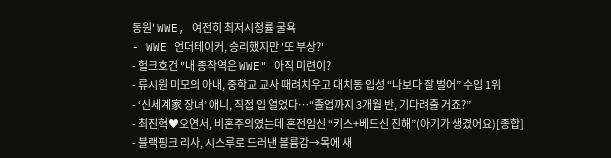동원' WWE, 여전히 최저시청률 굴욕
- WWE 언더테이커, 승리했지만 '또 부상?'
- 헐크호건 "내 종착역은 WWE" 아직 미련이?
- 류시원 미모의 아내, 중학교 교사 때려치우고 대치동 입성 “나보다 잘 벌어” 수입 1위
- ‘신세계家 장녀’ 애니, 직접 입 열었다…“졸업까지 3개월 반, 기다려줄 거죠?”
- 최진혁♥오연서, 비혼주의였는데 혼전임신 “키스+베드신 진해”(아기가 생겼어요)[종합]
- 블랙핑크 리사, 시스루로 드러낸 볼륨감→목에 새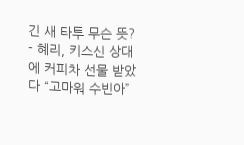긴 새 타투 무슨 뜻?
- 혜리, 키스신 상대에 커피차 선물 받았다 “고마워 수빈아”